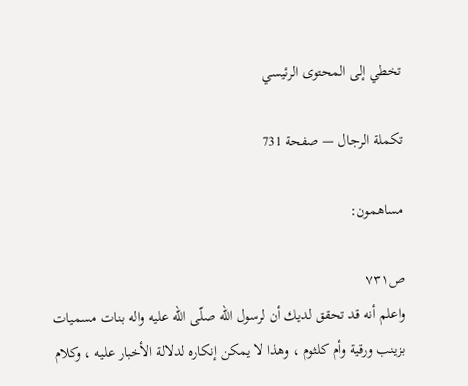تخطي إلى المحتوى الرئيسي

تكملة الرجال — صفحة 731

مساهمون:

ص٧٣١
واعلم أنه قد تحقق لديك أن لرسول اللّه صلّى اللّه عليه واله بنات مسميات بزينب ورقية وأم كلثوم ، وهذا لا يمكن إنكاره لدلالة الأخبار عليه ، وكلام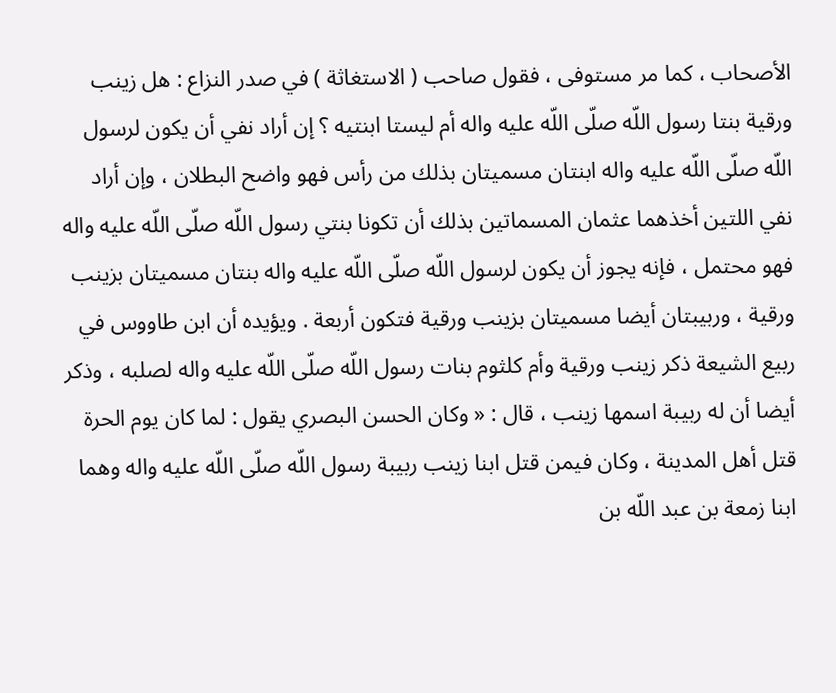الأصحاب ، كما مر مستوفى ، فقول صاحب ( الاستغاثة ) في صدر النزاع : هل زينب ورقية بنتا رسول اللّه صلّى اللّه عليه واله أم ليستا ابنتيه ؟ إن أراد نفي أن يكون لرسول اللّه صلّى اللّه عليه واله ابنتان مسميتان بذلك من رأس فهو واضح البطلان ، وإن أراد نفي اللتين أخذهما عثمان المسماتين بذلك أن تكونا بنتي رسول اللّه صلّى اللّه عليه واله فهو محتمل ، فإنه يجوز أن يكون لرسول اللّه صلّى اللّه عليه واله بنتان مسميتان بزينب ورقية ، وربيبتان أيضا مسميتان بزينب ورقية فتكون أربعة . ويؤيده أن ابن طاووس في ربيع الشيعة ذكر زينب ورقية وأم كلثوم بنات رسول اللّه صلّى اللّه عليه واله لصلبه ، وذكر أيضا أن له ربيبة اسمها زينب ، قال : « وكان الحسن البصري يقول : لما كان يوم الحرة قتل أهل المدينة ، وكان فيمن قتل ابنا زينب ربيبة رسول اللّه صلّى اللّه عليه واله وهما ابنا زمعة بن عبد اللّه بن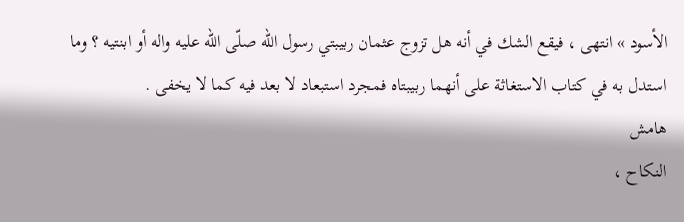الأسود » انتهى ، فيقع الشك في أنه هل تزوج عثمان ربيبتي رسول اللّه صلّى اللّه عليه واله أو ابنتيه ؟ وما استدل به في كتاب الاستغاثة على أنهما ربيبتاه فمجرد استبعاد لا بعد فيه كما لا يخفى .
هامش
النكاح ،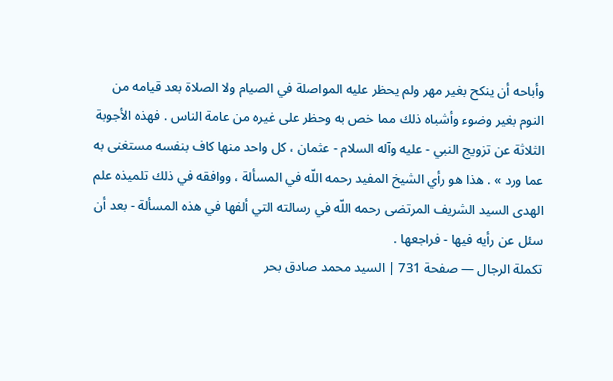وأباحه أن ينكح بغير مهر ولم يحظر عليه المواصلة في الصيام ولا الصلاة بعد قيامه من النوم بغير وضوء وأشباه ذلك مما خص به وحظر على غيره من عامة الناس . فهذه الأجوبة الثلاثة عن تزويج النبي - عليه وآله السلام - عثمان ، كل واحد منها كاف بنفسه مستغنى به عما ورد » . هذا هو رأي الشيخ المفيد رحمه اللّه في المسألة ، ووافقه في ذلك تلميذه علم الهدى السيد الشريف المرتضى رحمه اللّه في رسالته التي ألفها في هذه المسألة - بعد أن سئل عن رأيه فيها - فراجعها .
تكملة الرجال — صفحة 731 | السيد محمد صادق بحر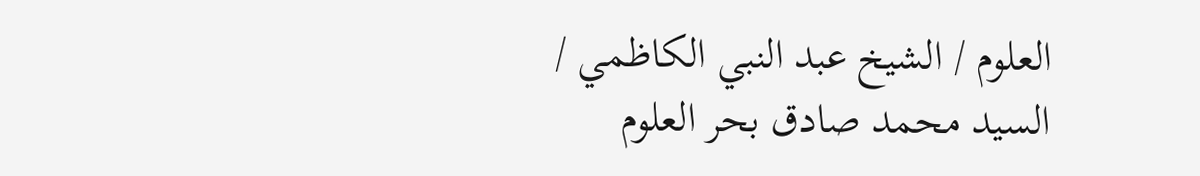العلوم / الشيخ عبد النبي الكاظمي / السيد محمد صادق بحر العلوم